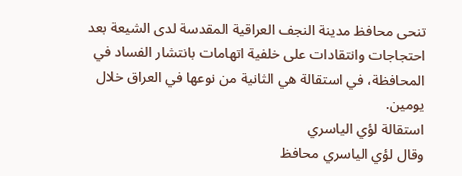تنحى محافظ مدينة النجف العراقية المقدسة لدى الشيعة بعد احتجاجات وانتقادات على خلفية اتهامات بانتشار الفساد في المحافظة، في استقالة هي الثانية من نوعها في العراق خلال يومين.
استقالة لؤي الياسري
وقال لؤي الياسري محافظ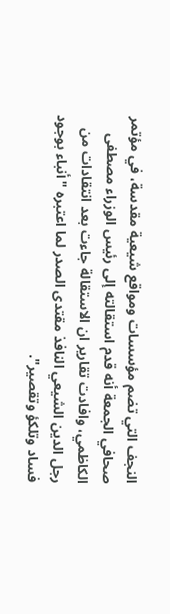النجف التي تضم مؤسسات ومواقع شيعية مقدسة، في مؤتمر صحافي الجمعة أنه قدم استقالته إلى رئيس الوزراء مصطفى الكاظمي، وافادت تقارير ان الاستقالة جاءت بعد انتقادات من رجل الدين الشيعي النافذ مقتدى الصدر لما اعتبره "أنباء بوجود فساد وتلكؤ وتقصير".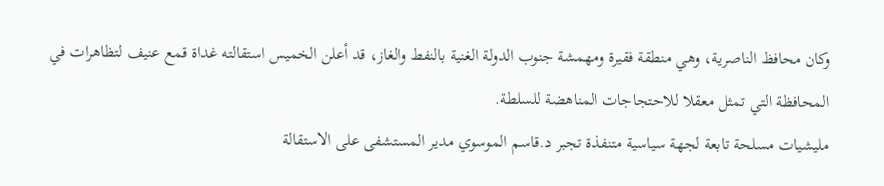وكان محافظ الناصرية، وهي منطقة فقيرة ومهمشة جنوب الدولة الغنية بالنفط والغاز، قد أعلن الخميس استقالته غداة قمع عنيف لتظاهرات في المحافظة التي تمثل معقلا للاحتجاجات المناهضة للسلطة.
مليشيات مسلحة تابعة لجهة سياسية متنفذة تجبر د.قاسم الموسوي مدير المستشفى على الاستقالة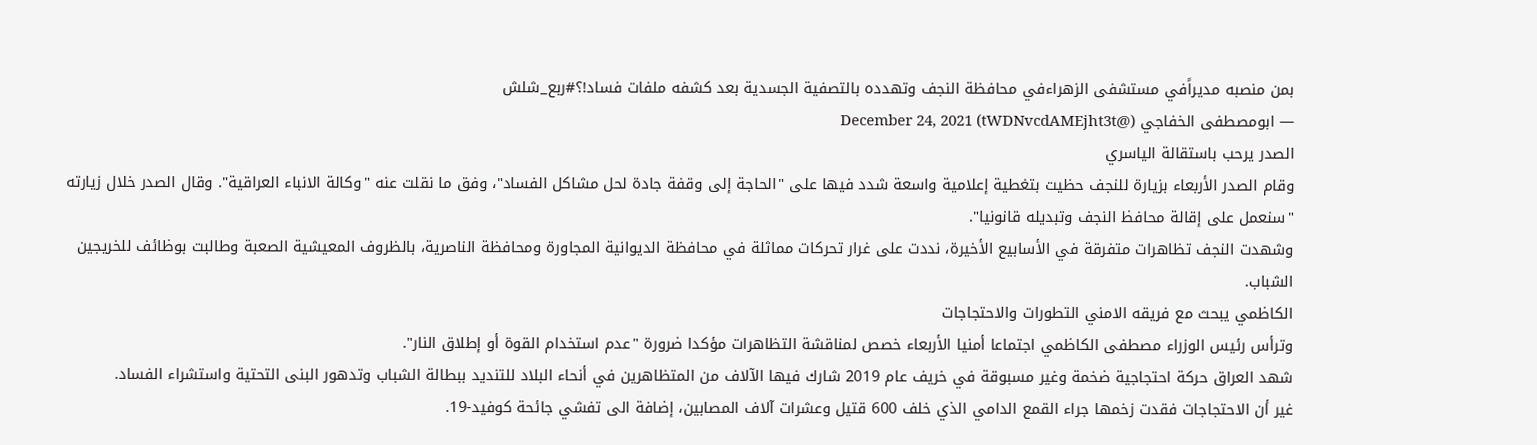بمن منصبه مديراًفي مستشفى الزهراءفي محافظة النجف وتهدده بالتصفية الجسدية بعد كشفه ملفات فساد!؟#ربع_شلش
— ابومصطفى الخفاجي (@tWDNvcdAMEjht3t) December 24, 2021
الصدر يرحب باستقالة الياسري
وقام الصدر الأربعاء بزيارة للنجف حظيت بتغطية إعلامية واسعة شدد فيها على "الحاجة إلى وقفة جادة لحل مشاكل الفساد"، وفق ما نقلت عنه "وكالة الانباء العراقية". وقال الصدر خلال زيارته "سنعمل على إقالة محافظ النجف وتبديله قانونيا".
وشهدت النجف تظاهرات متفرقة في الأسابيع الأخيرة، نددت على غرار تحركات مماثلة في محافظة الديوانية المجاورة ومحافظة الناصرية، بالظروف المعيشية الصعبة وطالبت بوظائف للخريجين الشباب.
الكاظمي يبحث مع فريقه الامني التطورات والاحتجاجات
وترأس رئيس الوزراء مصطفى الكاظمي اجتماعا أمنيا الأربعاء خصص لمناقشة التظاهرات مؤكدا ضرورة "عدم استخدام القوة أو إطلاق النار".
شهد العراق حركة احتجاجية ضخمة وغير مسبوقة في خريف عام 2019 شارك فيها الآلاف من المتظاهرين في أنحاء البلاد للتنديد ببطالة الشباب وتدهور البنى التحتية واستشراء الفساد.
غير أن الاحتجاجات فقدت زخمها جراء القمع الدامي الذي خلف 600 قتيل وعشرات آلاف المصابين، إضافة الى تفشي جائحة كوفيد-19.